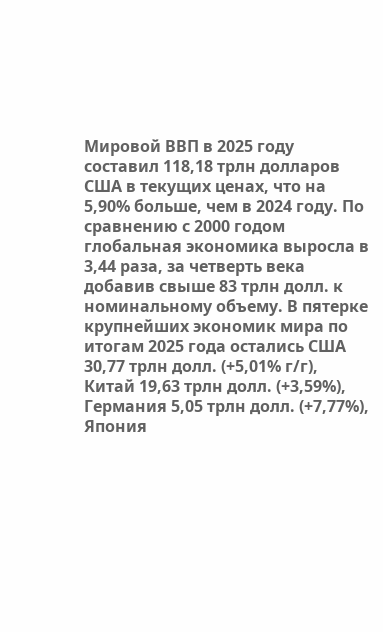Мировой ВВП в 2025 году составил 118,18 трлн долларов США в текущих ценах, что на 5,90% больше, чем в 2024 году. По сравнению с 2000 годом глобальная экономика выросла в 3,44 раза, за четверть века добавив свыше 83 трлн долл. к номинальному объему. В пятерке крупнейших экономик мира по итогам 2025 года остались США 30,77 трлн долл. (+5,01% г/г), Китай 19,63 трлн долл. (+3,59%), Германия 5,05 трлн долл. (+7,77%), Япония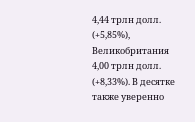4,44 трлн долл. (+5,85%), Великобритания 4,00 трлн долл. (+8,33%). В десятке также уверенно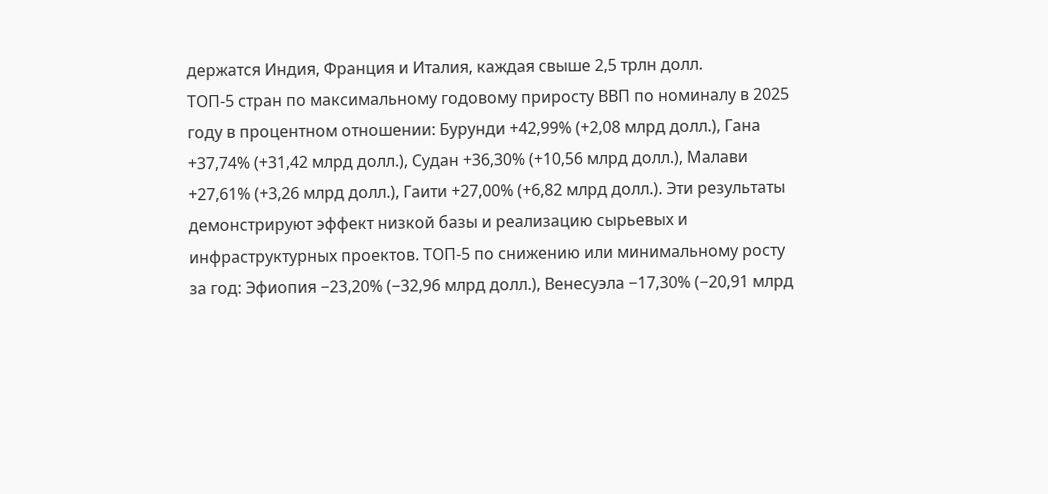держатся Индия, Франция и Италия, каждая свыше 2,5 трлн долл.
ТОП‑5 стран по максимальному годовому приросту ВВП по номиналу в 2025 году в процентном отношении: Бурунди +42,99% (+2,08 млрд долл.), Гана +37,74% (+31,42 млрд долл.), Судан +36,30% (+10,56 млрд долл.), Малави +27,61% (+3,26 млрд долл.), Гаити +27,00% (+6,82 млрд долл.). Эти результаты демонстрируют эффект низкой базы и реализацию сырьевых и инфраструктурных проектов. ТОП‑5 по снижению или минимальному росту за год: Эфиопия −23,20% (−32,96 млрд долл.), Венесуэла −17,30% (−20,91 млрд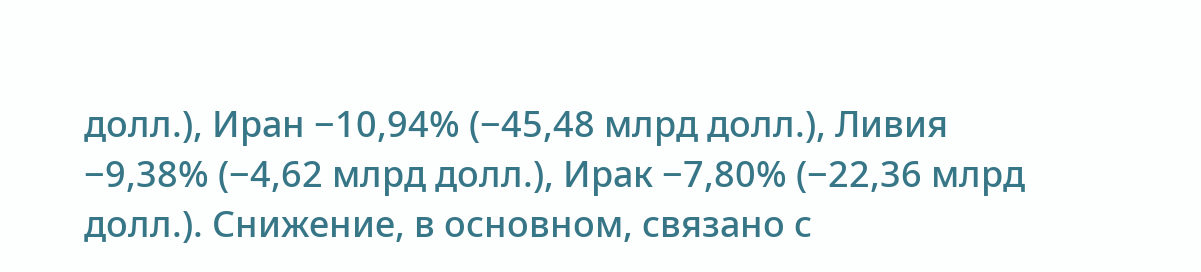долл.), Иран −10,94% (−45,48 млрд долл.), Ливия −9,38% (−4,62 млрд долл.), Ирак −7,80% (−22,36 млрд долл.). Снижение, в основном, связано с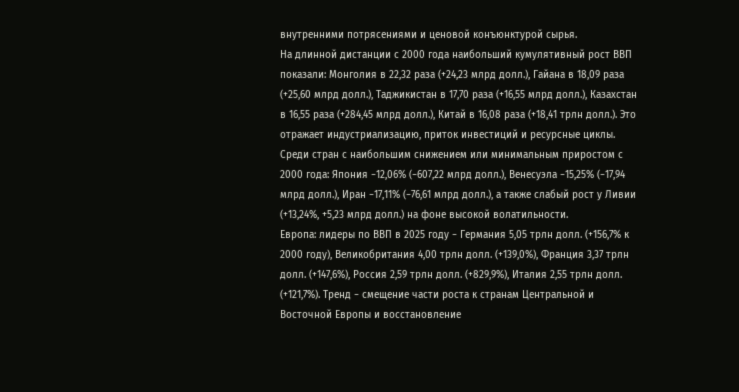внутренними потрясениями и ценовой конъюнктурой сырья.
На длинной дистанции с 2000 года наибольший кумулятивный рост ВВП показали: Монголия в 22,32 раза (+24,23 млрд долл.), Гайана в 18,09 раза (+25,60 млрд долл.), Таджикистан в 17,70 раза (+16,55 млрд долл.), Казахстан в 16,55 раза (+284,45 млрд долл.), Китай в 16,08 раза (+18,41 трлн долл.). Это отражает индустриализацию, приток инвестиций и ресурсные циклы. Среди стран с наибольшим снижением или минимальным приростом с 2000 года: Япония −12,06% (−607,22 млрд долл.), Венесуэла −15,25% (−17,94 млрд долл.), Иран −17,11% (−76,61 млрд долл.), а также слабый рост у Ливии (+13,24%, +5,23 млрд долл.) на фоне высокой волатильности.
Европа: лидеры по ВВП в 2025 году − Германия 5,05 трлн долл. (+156,7% к 2000 году), Великобритания 4,00 трлн долл. (+139,0%), Франция 3,37 трлн долл. (+147,6%), Россия 2,59 трлн долл. (+829,9%), Италия 2,55 трлн долл. (+121,7%). Тренд − смещение части роста к странам Центральной и Восточной Европы и восстановление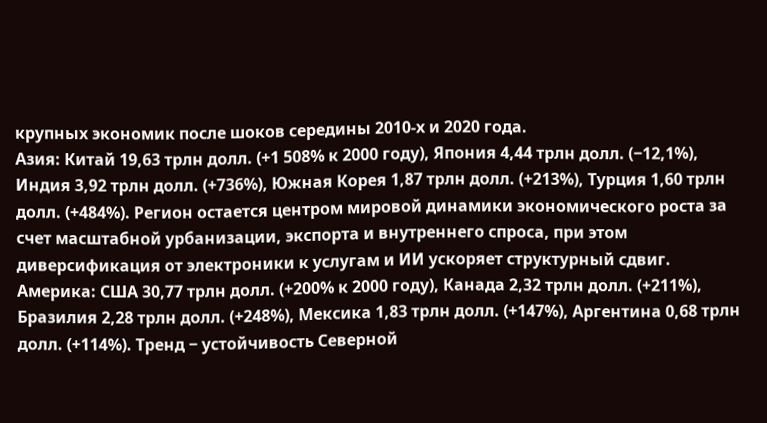крупных экономик после шоков середины 2010‑х и 2020 года.
Азия: Китай 19,63 трлн долл. (+1 508% к 2000 году), Япония 4,44 трлн долл. (−12,1%), Индия 3,92 трлн долл. (+736%), Южная Корея 1,87 трлн долл. (+213%), Турция 1,60 трлн долл. (+484%). Регион остается центром мировой динамики экономического роста за счет масштабной урбанизации, экспорта и внутреннего спроса, при этом диверсификация от электроники к услугам и ИИ ускоряет структурный сдвиг.
Америка: США 30,77 трлн долл. (+200% к 2000 году), Канада 2,32 трлн долл. (+211%), Бразилия 2,28 трлн долл. (+248%), Мексика 1,83 трлн долл. (+147%), Аргентина 0,68 трлн долл. (+114%). Тренд − устойчивость Северной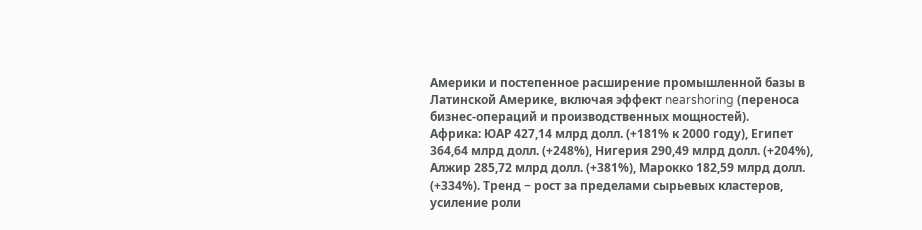Америки и постепенное расширение промышленной базы в Латинской Америке, включая эффект nearshoring (переноса бизнес-операций и производственных мощностей).
Африка: ЮАР 427,14 млрд долл. (+181% к 2000 году), Египет 364,64 млрд долл. (+248%), Нигерия 290,49 млрд долл. (+204%), Алжир 285,72 млрд долл. (+381%), Марокко 182,59 млрд долл. (+334%). Тренд − рост за пределами сырьевых кластеров, усиление роли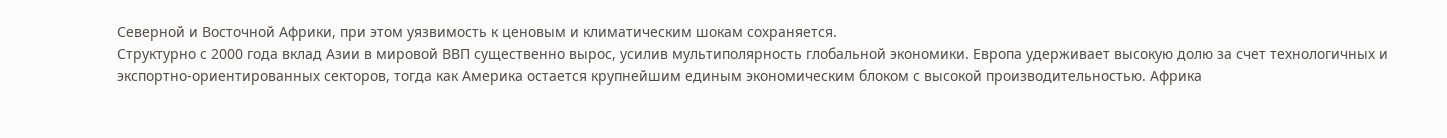Северной и Восточной Африки, при этом уязвимость к ценовым и климатическим шокам сохраняется.
Структурно с 2000 года вклад Азии в мировой ВВП существенно вырос, усилив мультиполярность глобальной экономики. Европа удерживает высокую долю за счет технологичных и экспортно‑ориентированных секторов, тогда как Америка остается крупнейшим единым экономическим блоком с высокой производительностью. Африка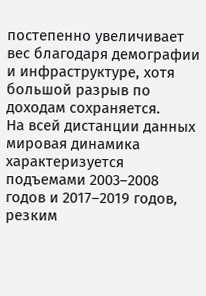постепенно увеличивает вес благодаря демографии и инфраструктуре, хотя большой разрыв по доходам сохраняется.
На всей дистанции данных мировая динамика характеризуется подъемами 2003–2008 годов и 2017–2019 годов, резким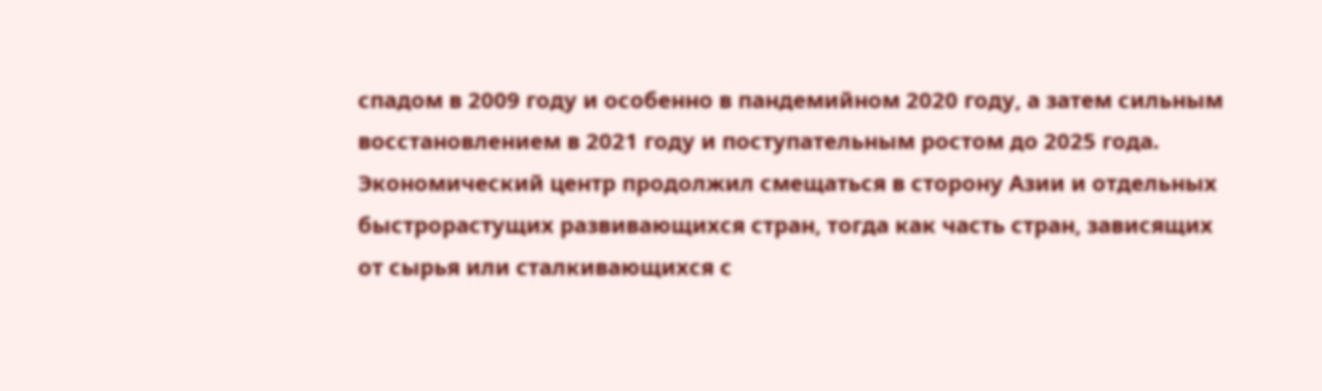спадом в 2009 году и особенно в пандемийном 2020 году, а затем сильным восстановлением в 2021 году и поступательным ростом до 2025 года. Экономический центр продолжил смещаться в сторону Азии и отдельных быстрорастущих развивающихся стран, тогда как часть стран, зависящих от сырья или сталкивающихся с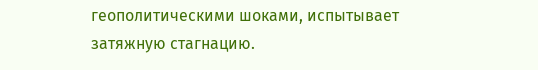геополитическими шоками, испытывает затяжную стагнацию.